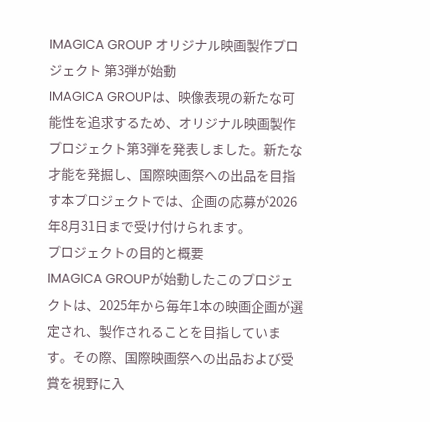IMAGICA GROUP オリジナル映画製作プロジェクト 第3弾が始動
IMAGICA GROUPは、映像表現の新たな可能性を追求するため、オリジナル映画製作プロジェクト第3弾を発表しました。新たな才能を発掘し、国際映画祭への出品を目指す本プロジェクトでは、企画の応募が2026年8月31日まで受け付けられます。
プロジェクトの目的と概要
IMAGICA GROUPが始動したこのプロジェクトは、2025年から毎年1本の映画企画が選定され、製作されることを目指しています。その際、国際映画祭への出品および受賞を視野に入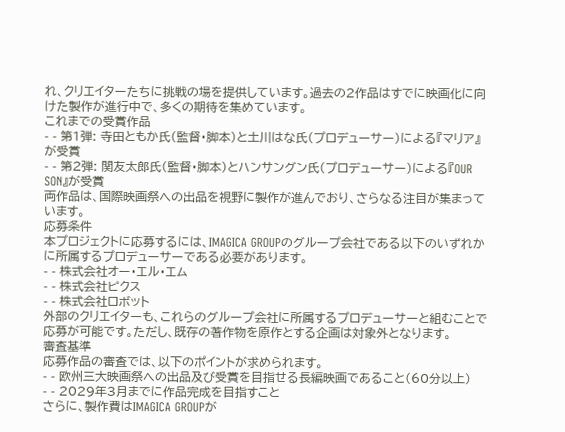れ、クリエイターたちに挑戦の場を提供しています。過去の2作品はすでに映画化に向けた製作が進行中で、多くの期待を集めています。
これまでの受賞作品
- - 第1弾: 寺田ともか氏(監督・脚本)と土川はな氏(プロデューサー)による『マリア』が受賞
- - 第2弾: 関友太郎氏(監督・脚本)とハンサングン氏(プロデューサー)による『OUR SON』が受賞
両作品は、国際映画祭への出品を視野に製作が進んでおり、さらなる注目が集まっています。
応募条件
本プロジェクトに応募するには、IMAGICA GROUPのグループ会社である以下のいずれかに所属するプロデューサーである必要があります。
- - 株式会社オー・エル・エム
- - 株式会社ピクス
- - 株式会社ロボット
外部のクリエイターも、これらのグループ会社に所属するプロデューサーと組むことで応募が可能です。ただし、既存の著作物を原作とする企画は対象外となります。
審査基準
応募作品の審査では、以下のポイントが求められます。
- - 欧州三大映画祭への出品及び受賞を目指せる長編映画であること(60分以上)
- - 2029年3月までに作品完成を目指すこと
さらに、製作費はIMAGICA GROUPが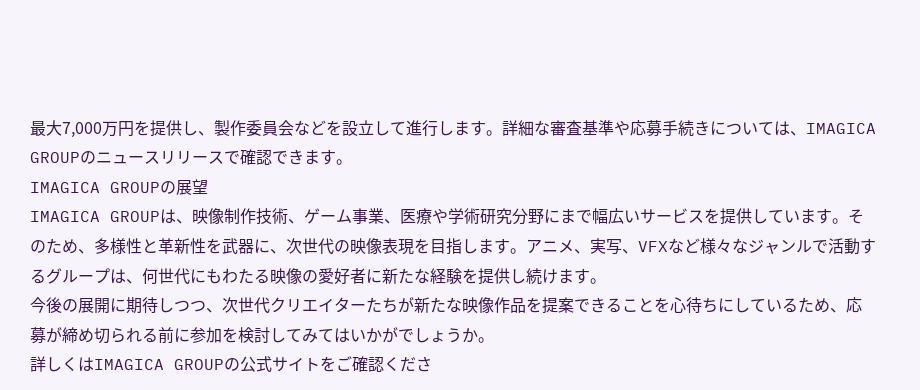最大7,000万円を提供し、製作委員会などを設立して進行します。詳細な審査基準や応募手続きについては、IMAGICA GROUPのニュースリリースで確認できます。
IMAGICA GROUPの展望
IMAGICA GROUPは、映像制作技術、ゲーム事業、医療や学術研究分野にまで幅広いサービスを提供しています。そのため、多様性と革新性を武器に、次世代の映像表現を目指します。アニメ、実写、VFXなど様々なジャンルで活動するグループは、何世代にもわたる映像の愛好者に新たな経験を提供し続けます。
今後の展開に期待しつつ、次世代クリエイターたちが新たな映像作品を提案できることを心待ちにしているため、応募が締め切られる前に参加を検討してみてはいかがでしょうか。
詳しくはIMAGICA GROUPの公式サイトをご確認くださ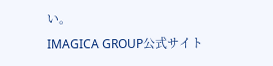い。
IMAGICA GROUP公式サイト